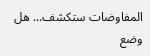المفاوضات ستكشف... هل وضع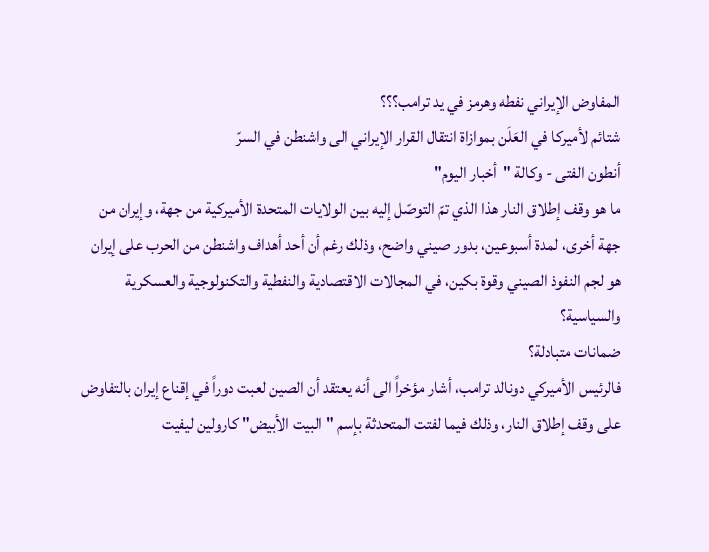المفاوض الإيراني نفطه وهرمز في يد ترامب؟؟؟
شتائم لأميركا في العَلَن بموازاة انتقال القرار الإيراني الى واشنطن في السرّ
أنطون الفتى - وكالة "أخبار اليوم"
ما هو وقف إطلاق النار هذا الذي تمّ التوصّل إليه بين الولايات المتحدة الأميركية من جهة، وإيران من جهة أخرى، لمدة أسبوعين، بدور صيني واضح، وذلك رغم أن أحد أهداف واشنطن من الحرب على إيران هو لجم النفوذ الصيني وقوة بكين، في المجالات الاقتصادية والنفطية والتكنولوجية والعسكرية والسياسية؟
ضمانات متبادلة؟
فالرئيس الأميركي دونالد ترامب، أشار مؤخراً الى أنه يعتقد أن الصين لعبت دوراً في إقناع إيران بالتفاوض على وقف إطلاق النار، وذلك فيما لفتت المتحدثة بإسم "البيت الأبيض" كارولين ليفيت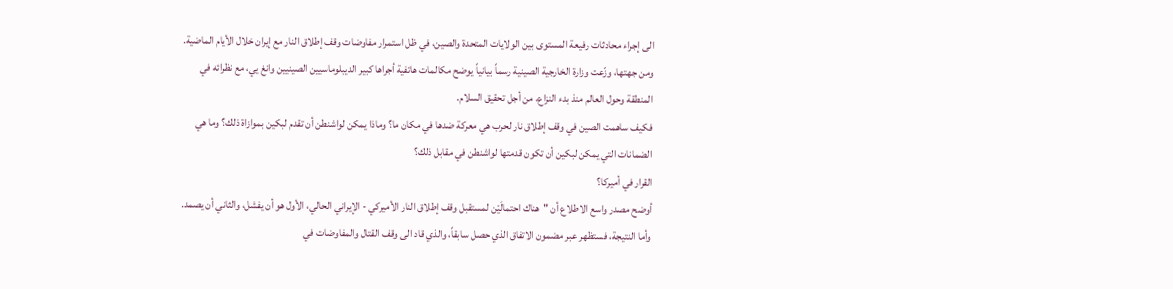الى إجراء محادثات رفيعة المستوى بين الولايات المتحدة والصين، في ظل استمرار مفاوضات وقف إطلاق النار مع إيران خلال الأيام الماضية.
ومن جهتها، وزّعت وزارة الخارجية الصينية رسماً بيانياً يوضح مكالمات هاتفية أجراها كبير الديبلوماسيين الصينيين وانغ يي، مع نظرائه في المنطقة وحول العالم منذ بدء النزاع، من أجل تحقيق السلام.
فكيف ساهمت الصين في وقف إطلاق نار لحرب هي معركة ضدها في مكان ما؟ وماذا يمكن لواشنطن أن تقدم لبكين بموازاة ذلك؟ وما هي الضمانات التي يمكن لبكين أن تكون قدمتها لواشنطن في مقابل ذلك؟
القرار في أميركا؟
أوضح مصدر واسع الاطلاع أن "هناك احتمالَيْن لمستقبل وقف إطلاق النار الأميركي - الإيراني الحالي، الأول هو أن يفشل، والثاني أن يصمد. وأما النتيجة، فستظهر عبر مضمون الاتفاق الذي حصل سابقاً، والذي قاد الى وقف القتال والمفاوضات في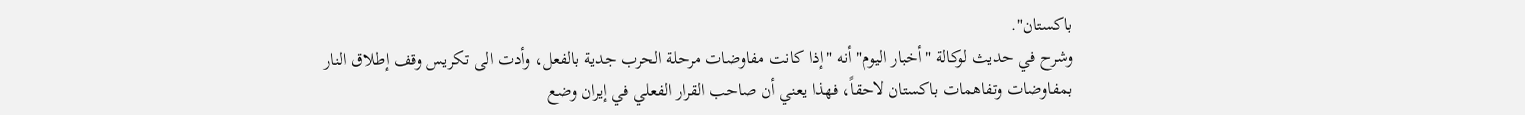باكستان".
وشرح في حديث لوكالة "أخبار اليوم" أنه "إذا كانت مفاوضات مرحلة الحرب جدية بالفعل، وأدت الى تكريس وقف إطلاق النار بمفاوضات وتفاهمات باكستان لاحقاً، فهذا يعني أن صاحب القرار الفعلي في إيران وضع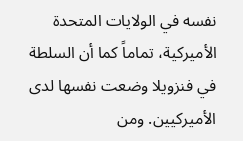نفسه في الولايات المتحدة الأميركية، تماماً كما أن السلطة في فنزويلا وضعت نفسها لدى الأميركيين. ومن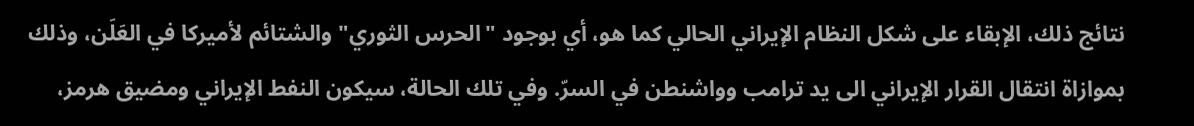نتائج ذلك، الإبقاء على شكل النظام الإيراني الحالي كما هو، أي بوجود "الحرس الثوري" والشتائم لأميركا في العَلَن، وذلك بموازاة انتقال القرار الإيراني الى يد ترامب وواشنطن في السرّ. وفي تلك الحالة، سيكون النفط الإيراني ومضيق هرمز،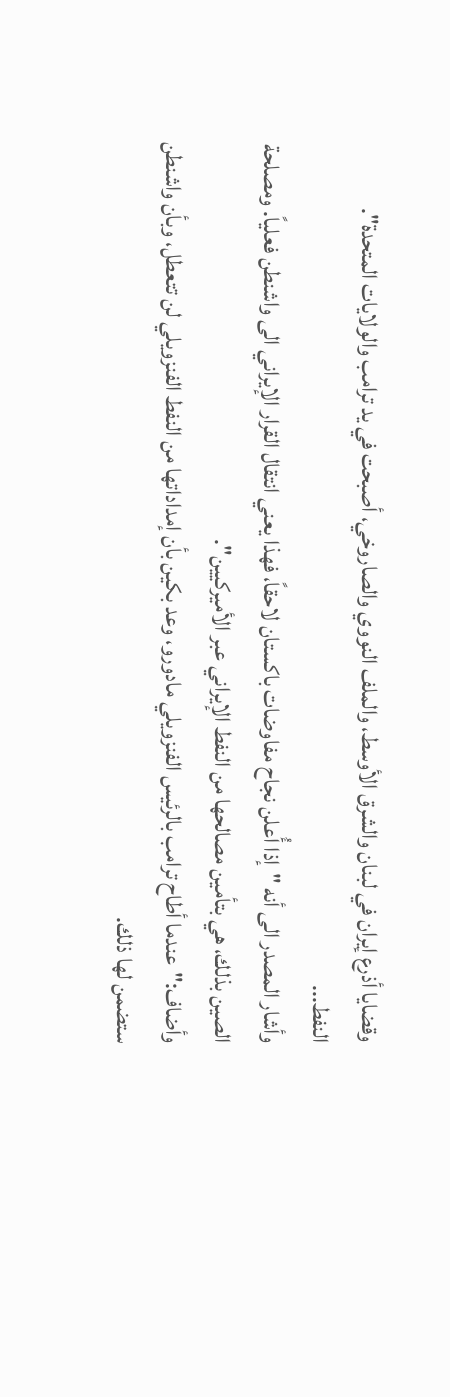وقضايا أذرع إيران في لبنان والشرق الأوسط، والملف النووي والصاروخي، أصبحت في يد ترامب والولايات المتحدة".
النفط...
وأشار المصدر الى أنه "إذا أُعلن نجاح مفاوضات باكستان لاحقاً، فهذا يعني انتقال القرار الإيراني الى واشنطن فعلياً. ومصلحة الصين بذلك، هي بتأمين مصالحها من النفط الإيراني عبر الأميركيين".
وأضاف:"عندما أطاح ترامب بالرئيس الفنزويلي مادورو، وعد بكين بأن إمداداتها من النفط الفنزويلي لن تتعطل، وبأن واشنطن ستضمن لها ذلك.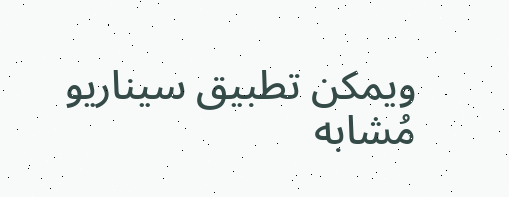ويمكن تطبيق سيناريو مُشابه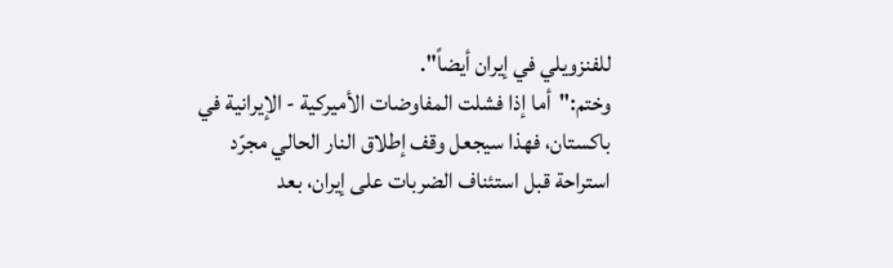للفنزويلي في إيران أيضاً".
وختم:"أما إذا فشلت المفاوضات الأميركية - الإيرانية في باكستان، فهذا سيجعل وقف إطلاق النار الحالي مجرّد استراحة قبل استئناف الضربات على إيران، بعد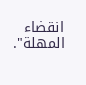انقضاء المهلة".